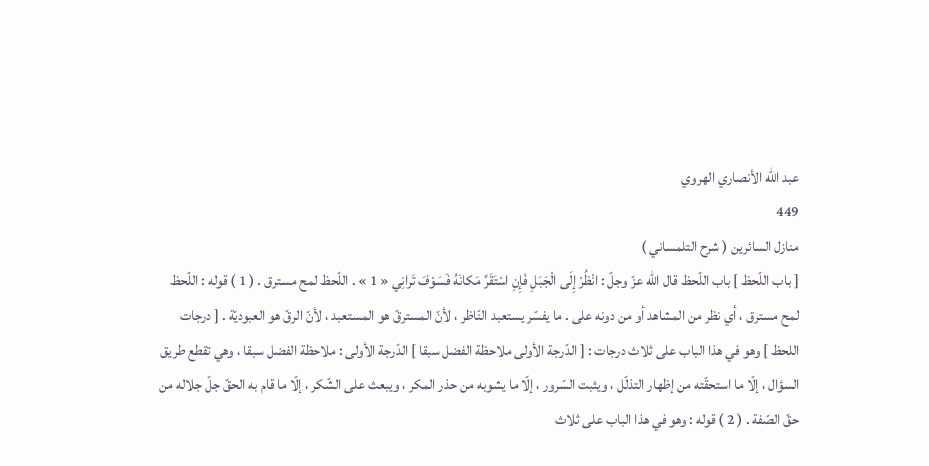عبد الله الأنصاري الهروي
449
منازل السائرين ( شرح التلمساني )
[ باب اللّحظ ] باب اللّحظ قال اللّه عزّ وجلّ : انْظُرْ إِلَى الْجَبَلِ فَإِنِ اسْتَقَرَّ مَكانَهُ فَسَوْفَ تَرانِي « 1 » . اللّحظ لمح مسترق . ( 1 ) قوله : اللّحظ لمح مسترق ، أي نظر من المشاهد أو من دونه على . ما يفسّر يستعبد النّاظر ، لأنّ المسترقّ هو المستعبد ، لأنّ الرقّ هو العبوديّة . [ درجات اللحظ ] وهو في هذا الباب على ثلاث درجات : [ الدّرجة الأولى ملاحظة الفضل سبقا ] الدّرجة الأولى : ملاحظة الفضل سبقا ، وهي تقطع طريق السؤال ، إلّا ما استحقّته من إظهار التذلّل ، ويثبت السّرور ، إلّا ما يشوبه من حذر المكر ، ويبعث على الشّكر ، إلّا ما قام به الحقّ جلّ جلاله من حقّ الصّفة . ( 2 ) قوله : وهو في هذا الباب على ثلاث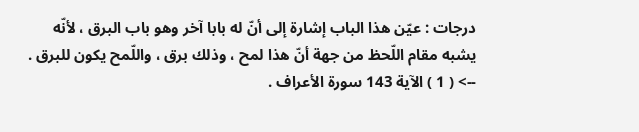درجات : عيّن هذا الباب إشارة إلى أنّ له بابا آخر وهو باب البرق ، لأنّه يشبه مقام اللّحظ من جهة أنّ هذا لمح ، وذلك برق ، واللّمح يكون للبرق .
--> ( 1 ) الآية 143 سورة الأعراف .